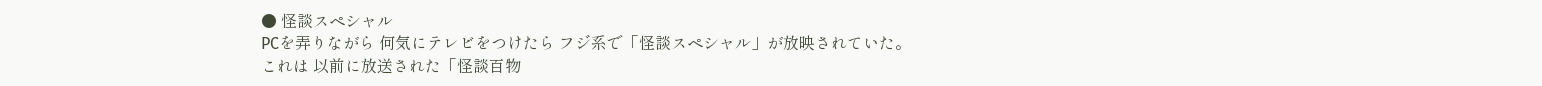● 怪談スペシャル
PCを弄りながら 何気にテレビをつけたら フジ系で「怪談スペシャル」が放映されていた。
これは 以前に放送された「怪談百物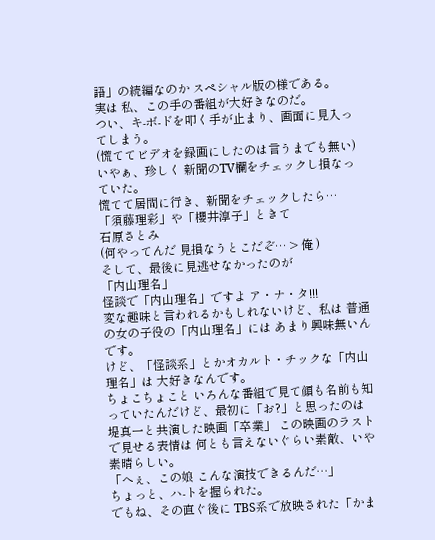語」の続編なのか スペシャル版の様である。
実は 私、この手の番組が大好きなのだ。
つい、キ-ボ-ドを叩く手が止まり、画面に見入ってしまう。
(慌ててビデオを録画にしたのは言うまでも無い)
いやぁ、珍しく 新聞のTV欄をチェックし損なっていた。
慌てて居間に行き、新聞をチェックしたら…
「須藤理彩」や「櫻井淳子」ときて
石原さとみ
(何やってんだ 見損なうとこだぞ… > 俺 )
そして、最後に見逃せなかったのが
「内山理名」
怪談で「内山理名」ですよ ア・ナ・タ!!!
変な趣味と言われるかもしれないけど、私は 普通の女の子役の「内山理名」には あまり興味無いんです。
けど、「怪談系」とかオカルト・チックな「内山理名」は 大好きなんです。
ちょこちょこと いろんな番組で見て顔も名前も知っていたんだけど、最初に「お?」と思ったのは 堤真一と共演した映画「卒業」 この映画のラストで見せる表情は 何とも言えないぐらい素敵、いや 素晴らしい。
「へぇ、この娘 こんな演技できるんだ…」
ちょっと、ハ-トを握られた。
でもね、その直ぐ後に TBS系で放映された「かま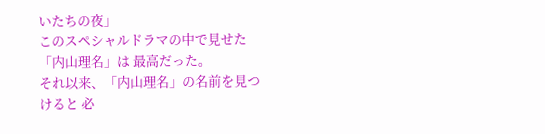いたちの夜」
このスペシャルドラマの中で見せた「内山理名」は 最高だった。
それ以来、「内山理名」の名前を見つけると 必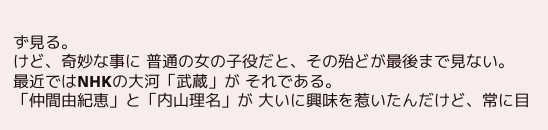ず見る。
けど、奇妙な事に 普通の女の子役だと、その殆どが最後まで見ない。
最近ではNHKの大河「武蔵」が それである。
「仲間由紀恵」と「内山理名」が 大いに興味を惹いたんだけど、常に目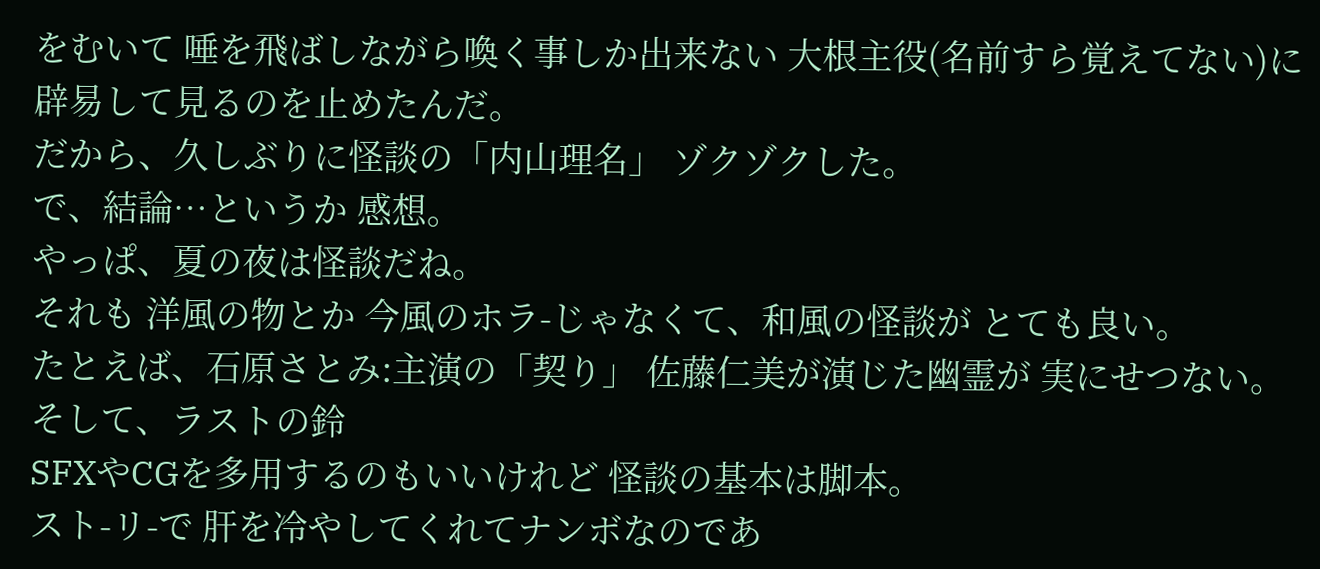をむいて 唾を飛ばしながら喚く事しか出来ない 大根主役(名前すら覚えてない)に辟易して見るのを止めたんだ。
だから、久しぶりに怪談の「内山理名」 ゾクゾクした。
で、結論…というか 感想。
やっぱ、夏の夜は怪談だね。
それも 洋風の物とか 今風のホラ-じゃなくて、和風の怪談が とても良い。
たとえば、石原さとみ:主演の「契り」 佐藤仁美が演じた幽霊が 実にせつない。
そして、ラストの鈴
SFXやCGを多用するのもいいけれど 怪談の基本は脚本。
スト-リ-で 肝を冷やしてくれてナンボなのであ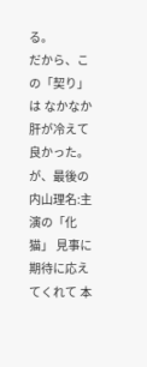る。
だから、この「契り」は なかなか肝が冷えて良かった。
が、最後の 内山理名:主演の「化猫」 見事に期待に応えてくれて 本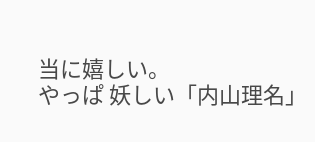当に嬉しい。
やっぱ 妖しい「内山理名」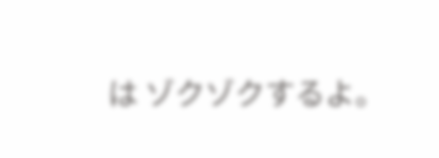は ゾクゾクするよ。